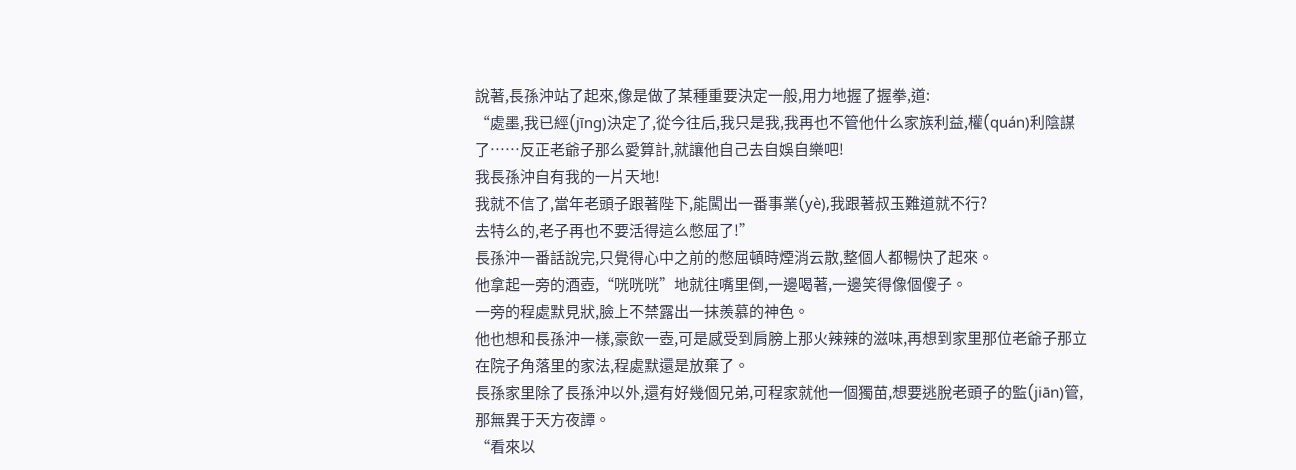說著,長孫沖站了起來,像是做了某種重要決定一般,用力地握了握拳,道:
“處墨,我已經(jīng)決定了,從今往后,我只是我,我再也不管他什么家族利益,權(quán)利陰謀了……反正老爺子那么愛算計,就讓他自己去自娛自樂吧!
我長孫沖自有我的一片天地!
我就不信了,當年老頭子跟著陛下,能闖出一番事業(yè),我跟著叔玉難道就不行?
去特么的,老子再也不要活得這么憋屈了!”
長孫沖一番話說完,只覺得心中之前的憋屈頓時煙消云散,整個人都暢快了起來。
他拿起一旁的酒壺,“咣咣咣”地就往嘴里倒,一邊喝著,一邊笑得像個傻子。
一旁的程處默見狀,臉上不禁露出一抹羨慕的神色。
他也想和長孫沖一樣,豪飲一壺,可是感受到肩膀上那火辣辣的滋味,再想到家里那位老爺子那立在院子角落里的家法,程處默還是放棄了。
長孫家里除了長孫沖以外,還有好幾個兄弟,可程家就他一個獨苗,想要逃脫老頭子的監(jiān)管,那無異于天方夜譚。
“看來以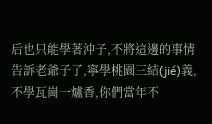后也只能學著沖子,不將這邊的事情告訴老爺子了,寧學桃園三結(jié)義,不學瓦崗一爐香,你們當年不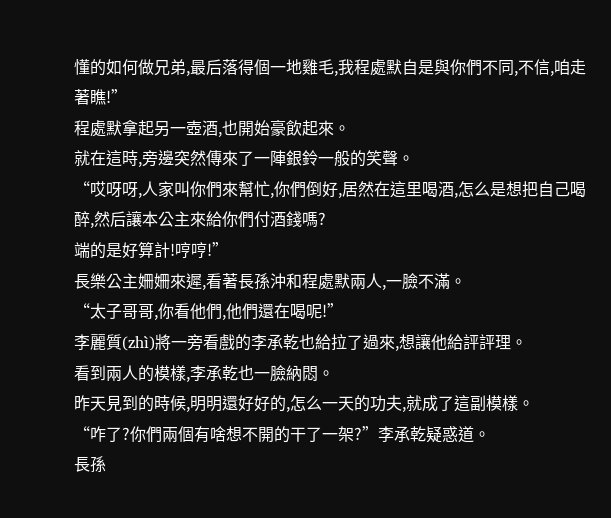懂的如何做兄弟,最后落得個一地雞毛,我程處默自是與你們不同,不信,咱走著瞧!”
程處默拿起另一壺酒,也開始豪飲起來。
就在這時,旁邊突然傳來了一陣銀鈴一般的笑聲。
“哎呀呀,人家叫你們來幫忙,你們倒好,居然在這里喝酒,怎么是想把自己喝醉,然后讓本公主來給你們付酒錢嗎?
端的是好算計!哼哼!”
長樂公主姍姍來遲,看著長孫沖和程處默兩人,一臉不滿。
“太子哥哥,你看他們,他們還在喝呢!”
李麗質(zhì)將一旁看戲的李承乾也給拉了過來,想讓他給評評理。
看到兩人的模樣,李承乾也一臉納悶。
昨天見到的時候,明明還好好的,怎么一天的功夫,就成了這副模樣。
“咋了?你們兩個有啥想不開的干了一架?”李承乾疑惑道。
長孫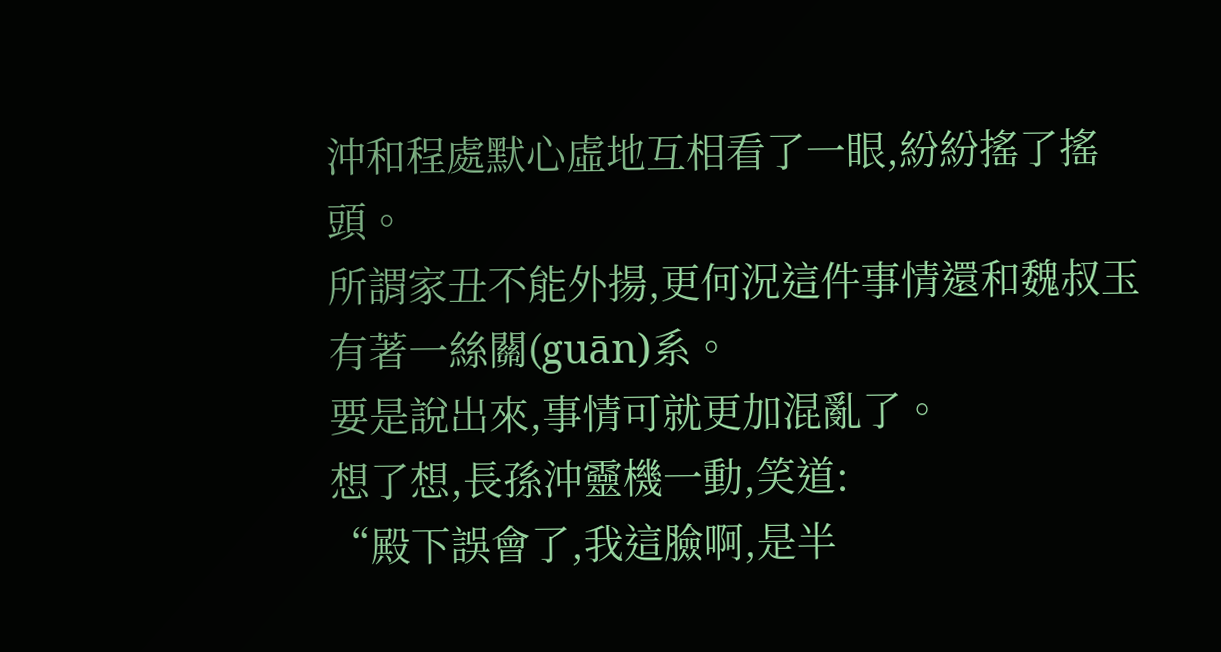沖和程處默心虛地互相看了一眼,紛紛搖了搖頭。
所謂家丑不能外揚,更何況這件事情還和魏叔玉有著一絲關(guān)系。
要是說出來,事情可就更加混亂了。
想了想,長孫沖靈機一動,笑道:
“殿下誤會了,我這臉啊,是半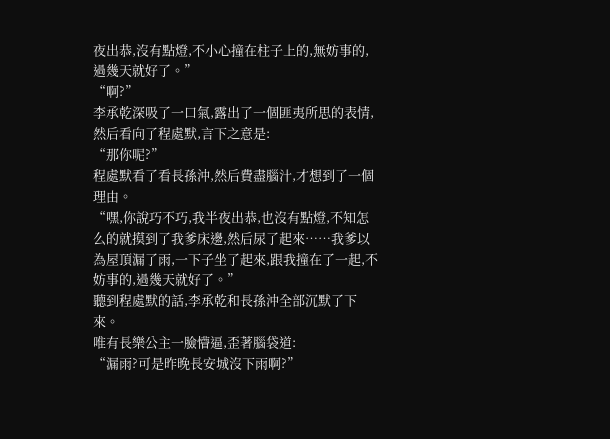夜出恭,沒有點燈,不小心撞在柱子上的,無妨事的,過幾天就好了。”
“啊?”
李承乾深吸了一口氣,露出了一個匪夷所思的表情,然后看向了程處默,言下之意是:
“那你呢?”
程處默看了看長孫沖,然后費盡腦汁,才想到了一個理由。
“嘿,你說巧不巧,我半夜出恭,也沒有點燈,不知怎么的就摸到了我爹床邊,然后尿了起來……我爹以為屋頂漏了雨,一下子坐了起來,跟我撞在了一起,不妨事的,過幾天就好了。”
聽到程處默的話,李承乾和長孫沖全部沉默了下來。
唯有長樂公主一臉懵逼,歪著腦袋道:
“漏雨?可是昨晚長安城沒下雨啊?”